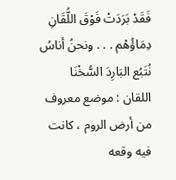فَقَدْ بَرَدَتْ فَوْقَ اللُّقَانِ دِمَاؤُهْم . . . ونحنُ أناسُ نُتَبُع البَارِدَ السُّخْنَا
اللقان : موضع معروف من أرض الروم ، كانت فيه وقعه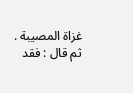غزاة المصيبة .
ثم قال : فقد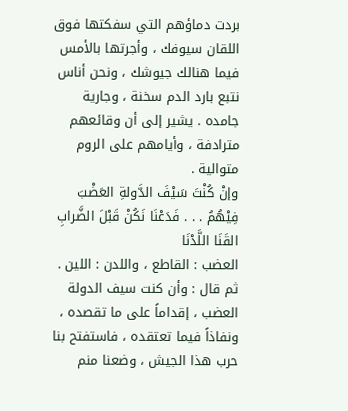بردت دماؤهم التي سفكتها فوق اللقان سيوفك ، وأجرتها بالأمس فيما هنالك جيوشك ، ونحن أناس نتبع بارد الدم سخنة ، وجارية جامده . يشير إلى أن وقائعهم مترادفة ، وأيامهم على الروم متوالية .
وإنْ كُنْتَ سَيْفَ الدَّولةِ العَضْبَ فِيْهُمُ . . . فَدَعْنَا نَكُنْ قَبْلَ الضَّرابِ القَنَا اللَّدْنَا
العضب : القاطع ، واللدن : اللين .
ثم قال : وأن كنت سيف الدولة العضب ، إقداماً على ما تقصده ، ونفاذاً فيما تعتقده ، فاستفتح بنا حرب هذا الجيش ، وضعنا منم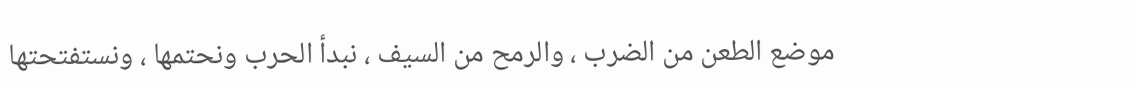موضع الطعن من الضرب ، والرمح من السيف ، نبدأ الحرب ونحتمها ، ونستفتحتها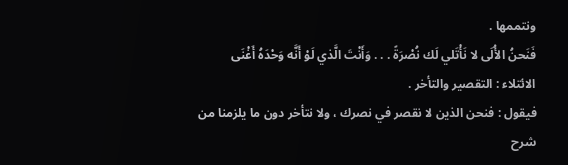ونتممها .
فَنَحنُ الأُلَى لا نَأْتَلي لَك نُصْرَةً . . . وَأَنْتَ الَّذي لَوْ أَنَّه وَحْدَهُ أَغْنَى
الائتلاء : التقصير والتأخر .
فيقول : فنحن الذين لا نقصر في نصرك ، ولا نتأخر دون ما يلزمنا من
شرح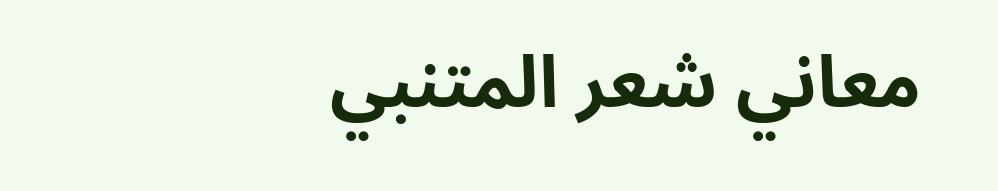معاني شعر المتنبي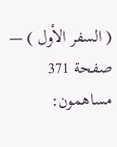( السفر الأول ) — صفحة 371
مساهمون: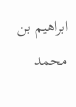ابراهيم بن محمد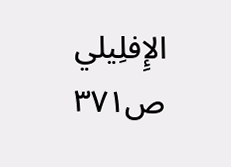الإِفلِيلي
ص٣٧١